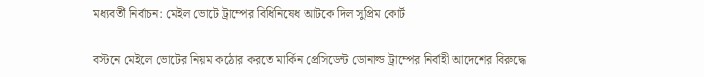মধ্যবর্তী নির্বাচন: মেইল ভোটে ট্রাম্পের বিধিনিষেধ আটকে দিল সুপ্রিম কোর্ট

বস্টনে মেইলে ভোটের নিয়ম কঠোর করতে মার্কিন প্রেসিডেন্ট ডোনাল্ড ট্রাম্পের নির্বাহী আদেশের বিরুদ্ধে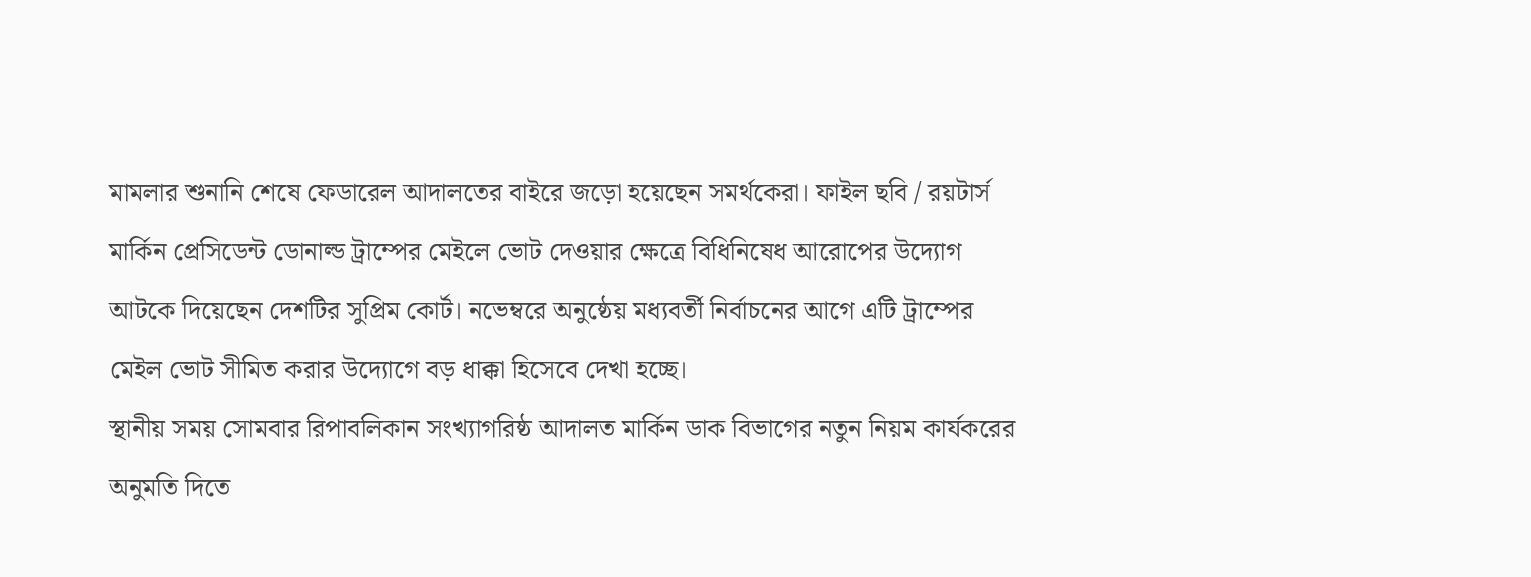মামলার শুনানি শেষে ফেডারেল আদালতের বাইরে জড়ো হয়েছেন সমর্থকেরা। ফাইল ছবি / রয়টার্স
মার্কিন প্রেসিডেন্ট ডোনাল্ড ট্রাম্পের মেইলে ভোট দেওয়ার ক্ষেত্রে বিধিনিষেধ আরোপের উদ্যোগ আটকে দিয়েছেন দেশটির সুপ্রিম কোর্ট। নভেম্বরে অনুষ্ঠেয় মধ্যবর্তী নির্বাচনের আগে এটি ট্রাম্পের মেইল ভোট সীমিত করার উদ্যোগে বড় ধাক্কা হিসেবে দেখা হচ্ছে।
স্থানীয় সময় সোমবার রিপাবলিকান সংখ্যাগরিষ্ঠ আদালত মার্কিন ডাক বিভাগের নতুন নিয়ম কার্যকরের অনুমতি দিতে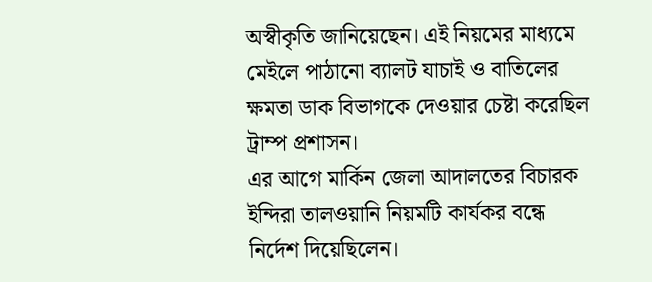অস্বীকৃতি জানিয়েছেন। এই নিয়মের মাধ্যমে মেইলে পাঠানো ব্যালট যাচাই ও বাতিলের ক্ষমতা ডাক বিভাগকে দেওয়ার চেষ্টা করেছিল ট্রাম্প প্রশাসন।
এর আগে মার্কিন জেলা আদালতের বিচারক ইন্দিরা তালওয়ানি নিয়মটি কার্যকর বন্ধে নির্দেশ দিয়েছিলেন।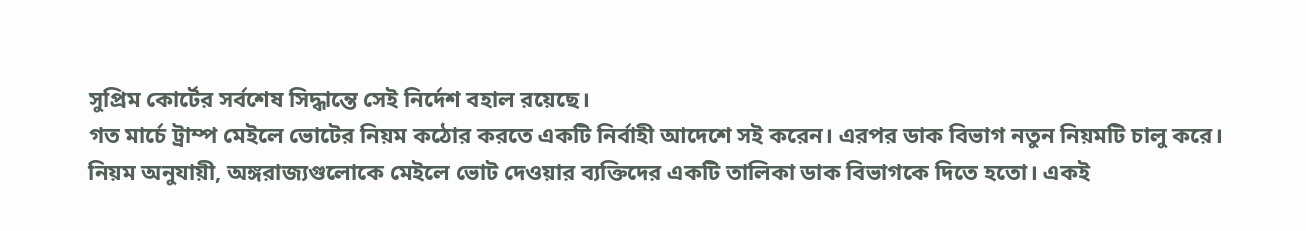সুপ্রিম কোর্টের সর্বশেষ সিদ্ধান্তে সেই নির্দেশ বহাল রয়েছে।
গত মার্চে ট্রাম্প মেইলে ভোটের নিয়ম কঠোর করতে একটি নির্বাহী আদেশে সই করেন। এরপর ডাক বিভাগ নতুন নিয়মটি চালু করে।
নিয়ম অনুযায়ী, অঙ্গরাজ্যগুলোকে মেইলে ভোট দেওয়ার ব্যক্তিদের একটি তালিকা ডাক বিভাগকে দিতে হতো। একই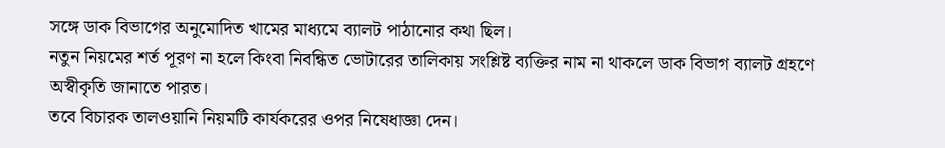সঙ্গে ডাক বিভাগের অনুমোদিত খামের মাধ্যমে ব্যালট পাঠানোর কথা ছিল।
নতুন নিয়মের শর্ত পূরণ না হলে কিংবা নিবন্ধিত ভোটারের তালিকায় সংশ্লিষ্ট ব্যক্তির নাম না থাকলে ডাক বিভাগ ব্যালট গ্রহণে অস্বীকৃতি জানাতে পারত।
তবে বিচারক তালওয়ানি নিয়মটি কার্যকরের ওপর নিষেধাজ্ঞা দেন।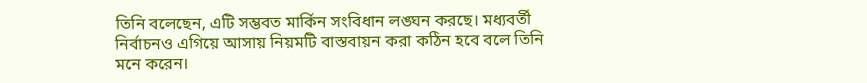তিনি বলেছেন, এটি সম্ভবত মার্কিন সংবিধান লঙ্ঘন করছে। মধ্যবর্তী নির্বাচনও এগিয়ে আসায় নিয়মটি বাস্তবায়ন করা কঠিন হবে বলে তিনি মনে করেন।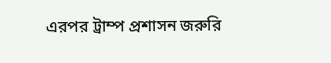এরপর ট্রাম্প প্রশাসন জরুরি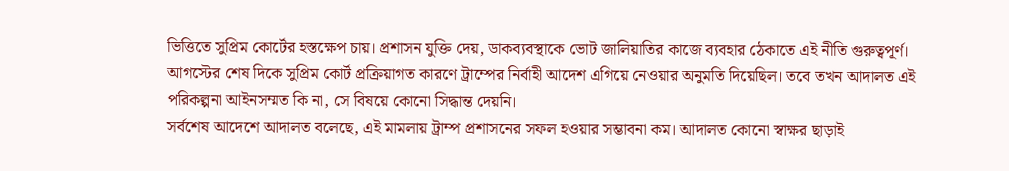ভিত্তিতে সুপ্রিম কোর্টের হস্তক্ষেপ চায়। প্রশাসন যুক্তি দেয়, ডাকব্যবস্থাকে ভোট জালিয়াতির কাজে ব্যবহার ঠেকাতে এই নীতি গুরুত্বপূর্ণ।
আগস্টের শেষ দিকে সুপ্রিম কোর্ট প্রক্রিয়াগত কারণে ট্রাম্পের নির্বাহী আদেশ এগিয়ে নেওয়ার অনুমতি দিয়েছিল। তবে তখন আদালত এই পরিকল্পনা আইনসম্মত কি না, সে বিষয়ে কোনো সিদ্ধান্ত দেয়নি।
সর্বশেষ আদেশে আদালত বলেছে, এই মামলায় ট্রাম্প প্রশাসনের সফল হওয়ার সম্ভাবনা কম। আদালত কোনো স্বাক্ষর ছাড়াই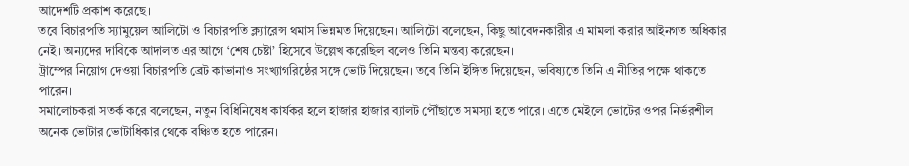আদেশটি প্রকাশ করেছে।
তবে বিচারপতি স্যামুয়েল আলিটো ও বিচারপতি ক্ল্যারেন্স থমাস ভিন্নমত দিয়েছেন। আলিটো বলেছেন, কিছু আবেদনকারীর এ মামলা করার আইনগত অধিকার নেই। অন্যদের দাবিকে আদালত এর আগে ‘শেষ চেষ্টা’ হিসেবে উল্লেখ করেছিল বলেও তিনি মন্তব্য করেছেন।
ট্রাম্পের নিয়োগ দেওয়া বিচারপতি ব্রেট কাভানাও সংখ্যাগরিষ্ঠের সঙ্গে ভোট দিয়েছেন। তবে তিনি ইঙ্গিত দিয়েছেন, ভবিষ্যতে তিনি এ নীতির পক্ষে থাকতে পারেন।
সমালোচকরা সতর্ক করে বলেছেন, নতুন বিধিনিষেধ কার্যকর হলে হাজার হাজার ব্যালট পৌঁছাতে সমস্যা হতে পারে। এতে মেইলে ভোটের ওপর নির্ভরশীল অনেক ভোটার ভোটাধিকার থেকে বঞ্চিত হতে পারেন।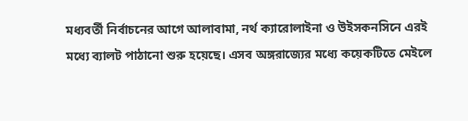মধ্যবর্তী নির্বাচনের আগে আলাবামা, নর্থ ক্যারোলাইনা ও উইসকনসিনে এরই মধ্যে ব্যালট পাঠানো শুরু হয়েছে। এসব অঙ্গরাজ্যের মধ্যে কয়েকটিতে মেইলে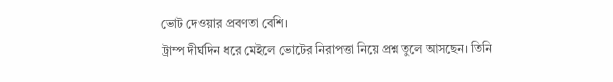ভোট দেওয়ার প্রবণতা বেশি।
ট্রাম্প দীর্ঘদিন ধরে মেইলে ভোটের নিরাপত্তা নিয়ে প্রশ্ন তুলে আসছেন। তিনি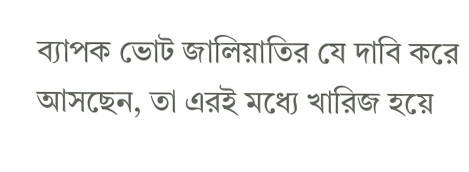ব্যাপক ভোট জালিয়াতির যে দাবি করে আসছেন, তা এরই মধ্যে খারিজ হয়ে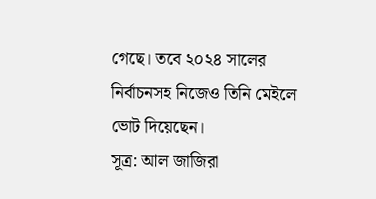গেছে। তবে ২০২৪ সালের নির্বাচনসহ নিজেও তিনি মেইলে ভোট দিয়েছেন।
সূত্র: আল জাজিরা